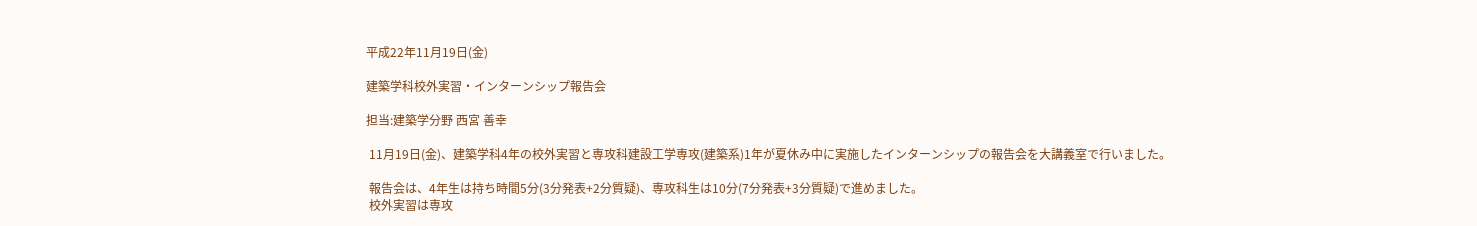平成22年11月19日(金)

建築学科校外実習・インターンシップ報告会

担当:建築学分野 西宮 善幸

 11月19日(金)、建築学科4年の校外実習と専攻科建設工学専攻(建築系)1年が夏休み中に実施したインターンシップの報告会を大講義室で行いました。

 報告会は、4年生は持ち時間5分(3分発表+2分質疑)、専攻科生は10分(7分発表+3分質疑)で進めました。
 校外実習は専攻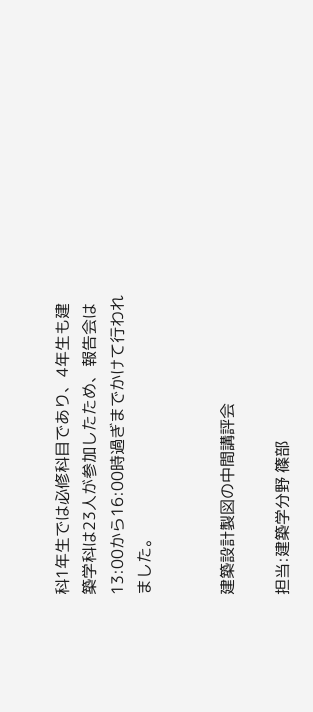科1年生では必修科目であり、4年生も建築学科は23人が参加したため、報告会は13:00から16:00時過ぎまでかけて行われました。


建築設計製図の中間講評会

担当:建築学分野 篠部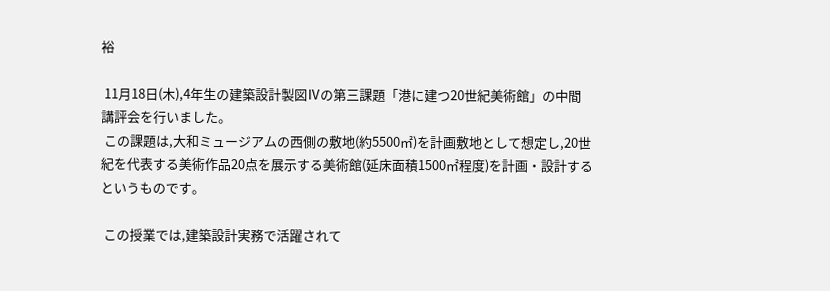裕

 11月18日(木),4年生の建築設計製図Ⅳの第三課題「港に建つ20世紀美術館」の中間講評会を行いました。
 この課題は,大和ミュージアムの西側の敷地(約5500㎡)を計画敷地として想定し,20世紀を代表する美術作品20点を展示する美術館(延床面積1500㎡程度)を計画・設計するというものです。

 この授業では,建築設計実務で活躍されて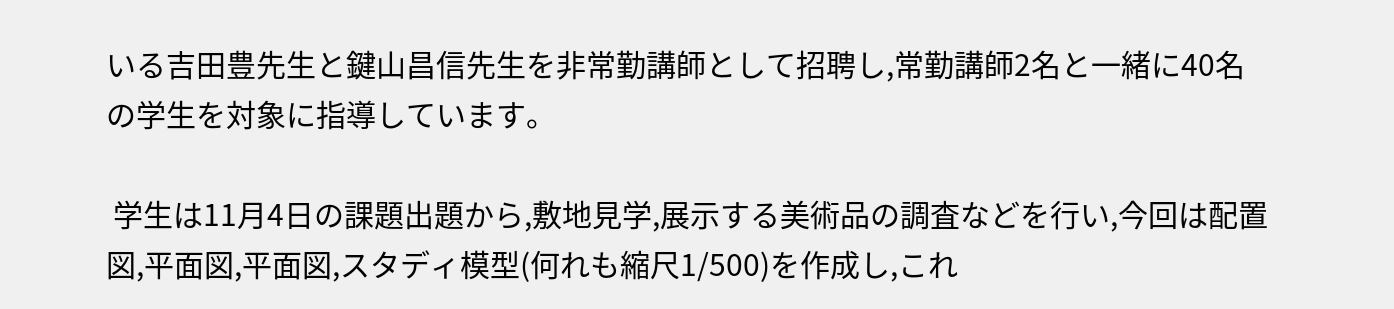いる吉田豊先生と鍵山昌信先生を非常勤講師として招聘し,常勤講師2名と一緒に40名の学生を対象に指導しています。

 学生は11月4日の課題出題から,敷地見学,展示する美術品の調査などを行い,今回は配置図,平面図,平面図,スタディ模型(何れも縮尺1/500)を作成し,これ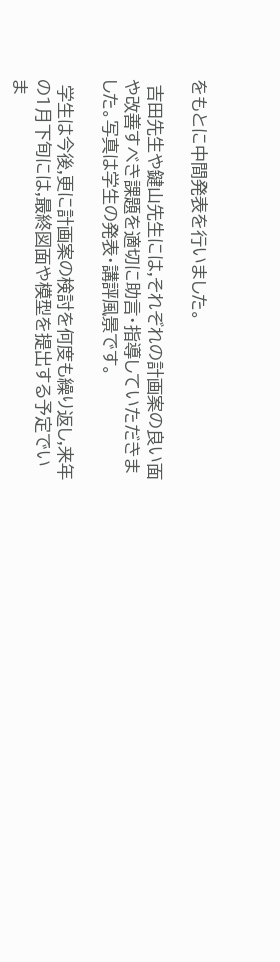をもとに中間発表を行いました。

 吉田先生や鍵山先生には,それぞれの計画案の良い面や改善すべき課題を適切に助言・指導していただきました。写真は学生の発表・講評風景です。

 学生は今後,更に計画案の検討を何度も繰り返し,来年の1月下旬には,最終図面や模型を提出する予定でいま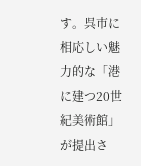す。呉市に相応しい魅力的な「港に建つ20世紀美術館」が提出さ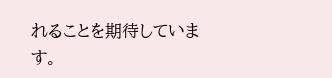れることを期待しています。